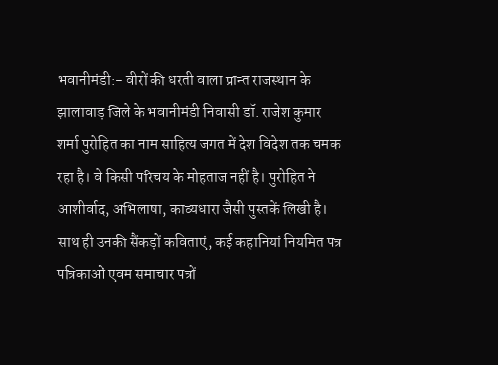भवानीमंडी:- वीरों की धरती वाला प्रान्त राजस्थान के झालावाड़ जिले के भवानीमंडी निवासी डॉ. राजेश कुमार शर्मा पुरोहित का नाम साहित्य जगत में देश विदेश तक चमक रहा है। वे किसी परिचय के मोहताज नहीं है। पुरोहित ने आशीर्वाद, अभिलाषा, काव्यधारा जैसी पुस्तकें लिखी है। साथ ही उनकी सैंकड़ों कविताएं, कई कहानियां नियमित पत्र पत्रिकाओं एवम समाचार पत्रों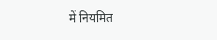में नियमित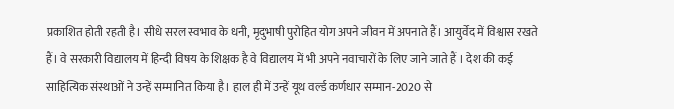प्रकाशित होती रहती है। सीधे सरल स्वभाव के धनी, मृदुभाषी पुरोहित योग अपने जीवन में अपनाते हैं। आयुर्वेद में विश्वास रखते हैं। वे सरकारी विद्यालय में हिन्दी विषय के शिक्षक है वे विद्यालय में भी अपने नवाचारों के लिए जाने जाते हैं । देश की कई साहित्यिक संस्थाओं ने उन्हें सम्मानित किया है। हाल ही में उन्हें यूथ वर्ल्ड कर्णधार सम्मान-2020 से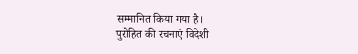सम्मानित किया गया है।
पुरोहित की रचनाएं विदेशी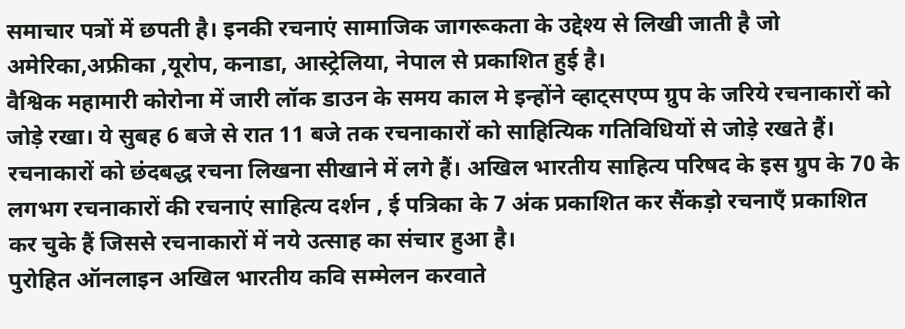समाचार पत्रों में छपती है। इनकी रचनाएं सामाजिक जागरूकता के उद्देश्य से लिखी जाती है जो अमेरिका,अफ्रीका ,यूरोप, कनाडा, आस्ट्रेलिया, नेपाल से प्रकाशित हुई है।
वैश्विक महामारी कोरोना में जारी लॉक डाउन के समय काल मे इन्होंने व्हाट्सएप्प ग्रुप के जरिये रचनाकारों को जोड़े रखा। ये सुबह 6 बजे से रात 11 बजे तक रचनाकारों को साहित्यिक गतिविधियों से जोड़े रखते हैं। रचनाकारों को छंदबद्ध रचना लिखना सीखाने में लगे हैं। अखिल भारतीय साहित्य परिषद के इस ग्रुप के 70 के लगभग रचनाकारों की रचनाएं साहित्य दर्शन , ई पत्रिका के 7 अंक प्रकाशित कर सैंकड़ो रचनाएँ प्रकाशित कर चुके हैं जिससे रचनाकारों में नये उत्साह का संचार हुआ है।
पुरोहित ऑनलाइन अखिल भारतीय कवि सम्मेलन करवाते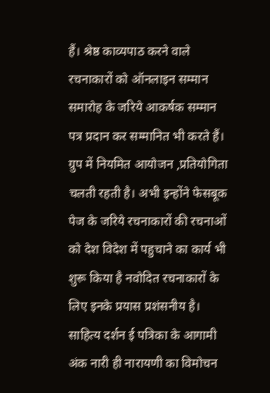हैं। श्रेष्ठ काव्यपाठ करने वाले रचनाकारों को ऑनलाइन सम्मान समारोह के जरिये आकर्षक सम्मान पत्र प्रदान कर सम्मानित भी करते हैं। ग्रुप में नियमित आयोजन ,प्रतियोगिता चलती रहती है। अभी इन्होंने फेसबूक पेज के जरिये रचनाकारों की रचनाओं को देश विदेश में पहुचाने का कार्य भी शुरू किया है नवोदित रचनाकारों के लिए इनके प्रयास प्रशंसनीय है।
साहित्य दर्शन ई पत्रिका के आगामी अंक नारी ही नारायणी का विमोचन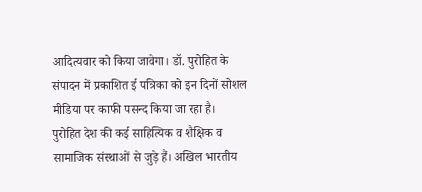आदित्यवार को किया जावेगा। डॉ. पुरोहित के संपादन में प्रकाशित ई पत्रिका को इन दिनों सोशल मीडिया पर काफी पसन्द किया जा रहा है।
पुरोहित देश की कई साहित्यिक व शैक्षिक व सामाजिक संस्थाओं से जुड़े हैं। अखिल भारतीय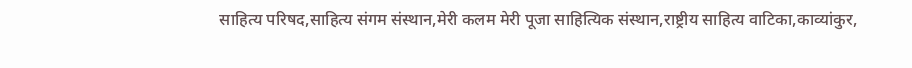साहित्य परिषद,साहित्य संगम संस्थान,मेरी कलम मेरी पूजा साहित्यिक संस्थान,राष्ट्रीय साहित्य वाटिका,काव्यांकुर,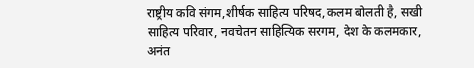राष्ट्रीय कवि संगम,शीर्षक साहित्य परिषद,कलम बोलती है, सखी साहित्य परिवार, नवचेतन साहित्यिक सरगम, देश के कलमकार, अनंत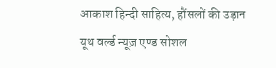आकाश हिन्दी साहित्य, हौंसलों की उड़ान यूथ वर्ल्ड न्यूज़ एण्ड सोशल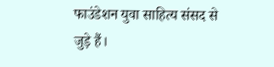फाउंडेशन युवा साहित्य संसद से जुड़े हैं।